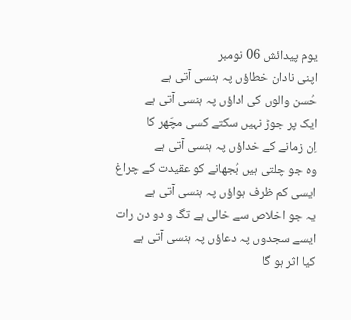یوم پیدائش 06 نومبر
اپنی نادان خطاؤں پہ ہنسی آتی ہے
حُسن والوں کی اداؤں پہ ہنسی آتی ہے
ایک پر جوڑ نہیں سکتے کسی مچّھر کا
اِن زمانے کے خداؤں پہ ہنسی آتی ہے
وہ جو چلتی ہیں بُجھانے کو عقیدت کے چراغ
ایسی کم ظرف ہواؤں پہ ہنسی آتی ہے
یہ جو اخلاص سے خالی ہے تگ و دو دن رات
ایسے سجدوں پہ دعاؤں پہ ہنسی آتی ہے
کیا اثر ہو گا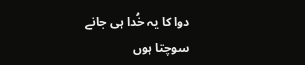دوا کا یہ خُدا ہی جانے
سوچتا ہوں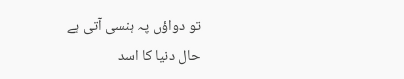تو دواؤں پہ ہنسی آتی ہے
حال دنیا کا اسد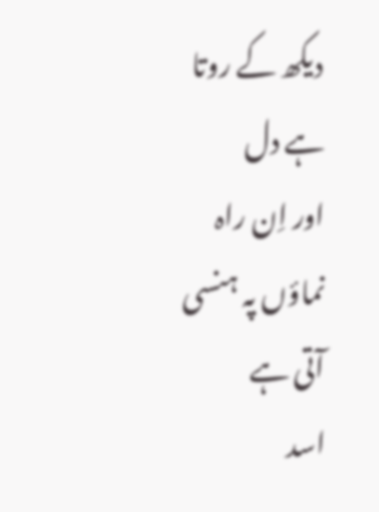دیکھ کے روتا ہے دل
اور اِن راہ نماؤں پہ ہنسی آتی ہے
اسد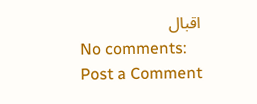اقبال
No comments:
Post a Comment